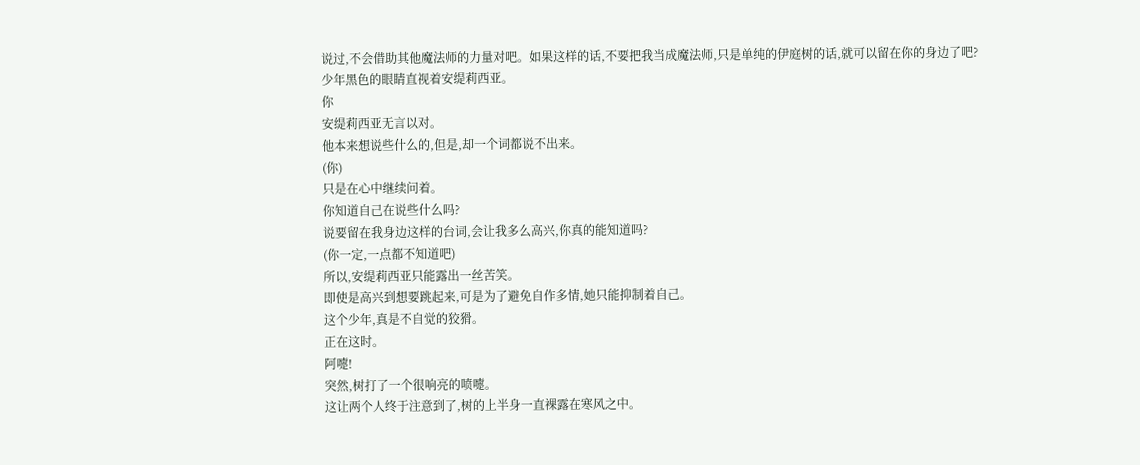说过,不会借助其他魔法师的力量对吧。如果这样的话,不要把我当成魔法师,只是单纯的伊庭树的话,就可以留在你的身边了吧?
少年黑色的眼睛直视着安缇莉西亚。
你
安缇莉西亚无言以对。
他本来想说些什么的,但是,却一个词都说不出来。
(你)
只是在心中继续问着。
你知道自己在说些什么吗?
说要留在我身边这样的台词,会让我多么高兴,你真的能知道吗?
(你一定,一点都不知道吧)
所以,安缇莉西亚只能露出一丝苦笑。
即使是高兴到想要跳起来,可是为了避免自作多情,她只能抑制着自己。
这个少年,真是不自觉的狡猾。
正在这时。
阿嚏!
突然,树打了一个很响亮的喷嚏。
这让两个人终于注意到了,树的上半身一直裸露在寒风之中。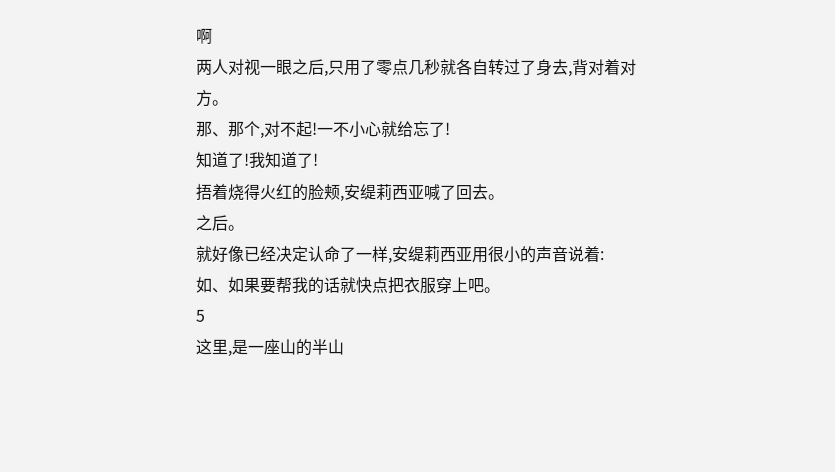啊
两人对视一眼之后,只用了零点几秒就各自转过了身去,背对着对方。
那、那个,对不起!一不小心就给忘了!
知道了!我知道了!
捂着烧得火红的脸颊,安缇莉西亚喊了回去。
之后。
就好像已经决定认命了一样,安缇莉西亚用很小的声音说着:
如、如果要帮我的话就快点把衣服穿上吧。
5
这里,是一座山的半山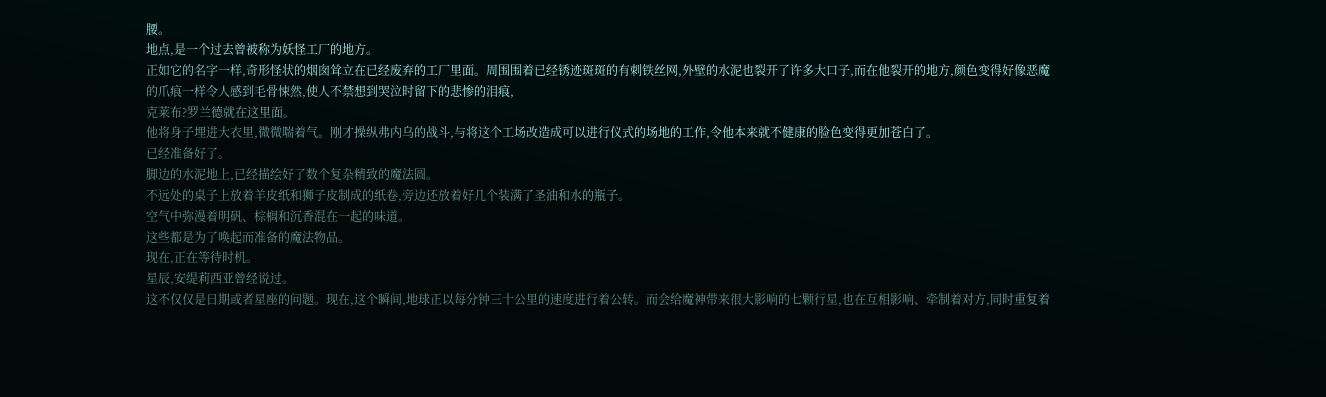腰。
地点,是一个过去曾被称为妖怪工厂的地方。
正如它的名字一样,奇形怪状的烟囱耸立在已经废弃的工厂里面。周围围着已经锈迹斑斑的有刺铁丝网,外壁的水泥也裂开了许多大口子,而在他裂开的地方,颜色变得好像恶魔
的爪痕一样令人感到毛骨悚然,使人不禁想到哭泣时留下的悲惨的泪痕,
克莱布?罗兰德就在这里面。
他将身子埋进大衣里,微微喘着气。刚才操纵弗内乌的战斗,与将这个工场改造成可以进行仪式的场地的工作,令他本来就不健康的脸色变得更加苍白了。
已经准备好了。
脚边的水泥地上,已经描绘好了数个复杂精致的魔法圆。
不远处的桌子上放着羊皮纸和狮子皮制成的纸卷,旁边还放着好几个装满了圣油和水的瓶子。
空气中弥漫着明矾、棕榈和沉香混在一起的味道。
这些都是为了唤起而准备的魔法物品。
现在,正在等待时机。
星辰,安缇莉西亚曾经说过。
这不仅仅是日期或者星座的问题。现在,这个瞬间,地球正以每分钟三十公里的速度进行着公转。而会给魔神带来很大影响的七颗行星,也在互相影响、牵制着对方,同时重复着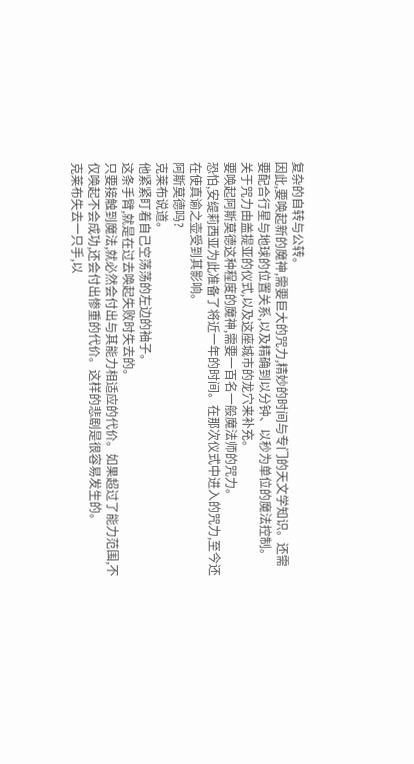复杂的自转与公转。
因此,要唤起新的魔神,需要巨大的咒力,精妙的时间与专门的天文学知识。还需要配合行星与地球的位置关系,以及精确到以分钟、以秒为单位的魔法控制。
关于咒力由盖提亚的仪式,以及这座城市的龙穴来补充。
要唤起阿斯莫德这种程度的魔神,需要一百名一般魔法师的咒力。
恐怕,安缇莉西亚为此准备了将近一年的时间。在那次仪式中进入的咒力,至今还在使真谕之壶受到其影响。
阿斯莫德吗?
克莱布说道。
他紧紧盯着自己空荡荡的左边的袖子。
这条手臂,就是在过去唤起失败时失去的。
只要接触到魔法,就必然会付出与其能力相适应的代价。如果超过了能力范围,不仅唤起不会成功,还会付出惨重的代价。这样的悲剧是很容易发生的。
克莱布失去一只手,以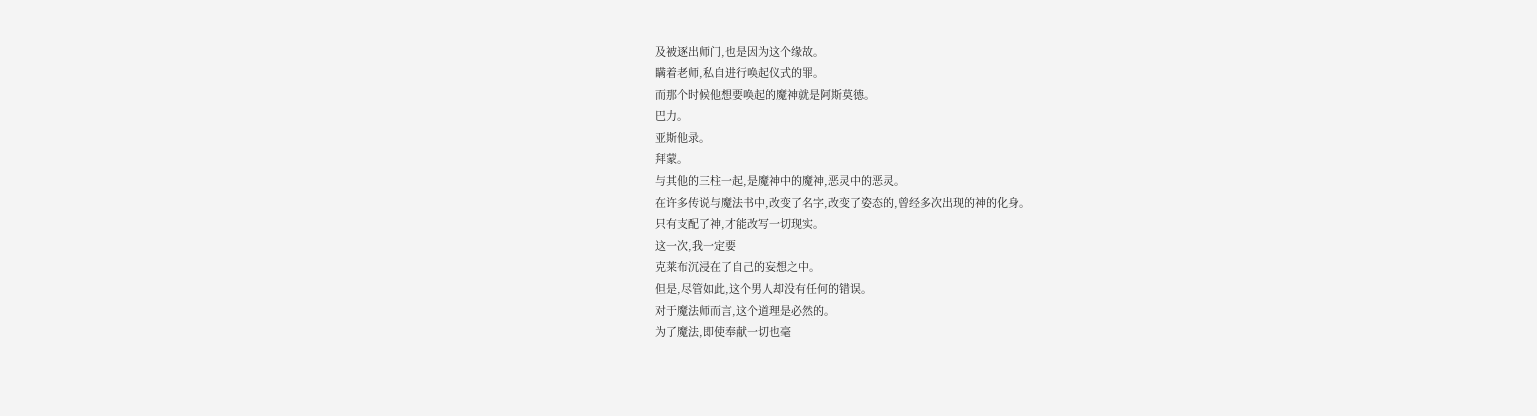及被逐出师门,也是因为这个缘故。
瞒着老师,私自进行唤起仪式的罪。
而那个时候他想要唤起的魔神就是阿斯莫德。
巴力。
亚斯他录。
拜蒙。
与其他的三柱一起,是魔神中的魔神,恶灵中的恶灵。
在许多传说与魔法书中,改变了名字,改变了姿态的,曾经多次出现的神的化身。
只有支配了神,才能改写一切现实。
这一次,我一定要
克莱布沉浸在了自己的妄想之中。
但是,尽管如此,这个男人却没有任何的错误。
对于魔法师而言,这个道理是必然的。
为了魔法,即使奉献一切也毫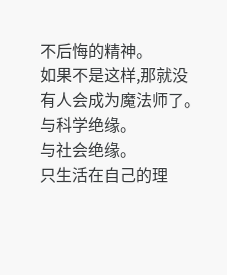不后悔的精神。
如果不是这样,那就没有人会成为魔法师了。
与科学绝缘。
与社会绝缘。
只生活在自己的理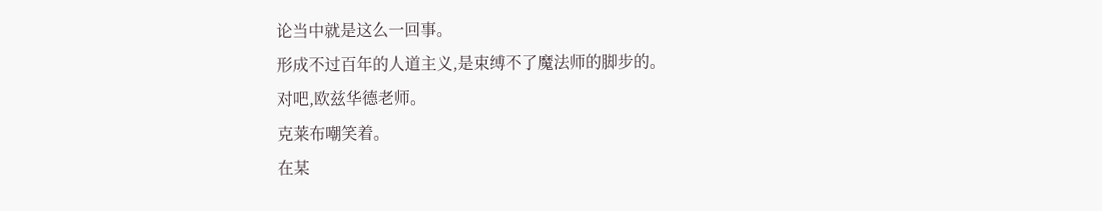论当中就是这么一回事。
形成不过百年的人道主义,是束缚不了魔法师的脚步的。
对吧,欧兹华德老师。
克莱布嘲笑着。
在某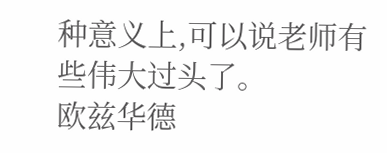种意义上,可以说老师有些伟大过头了。
欧兹华德